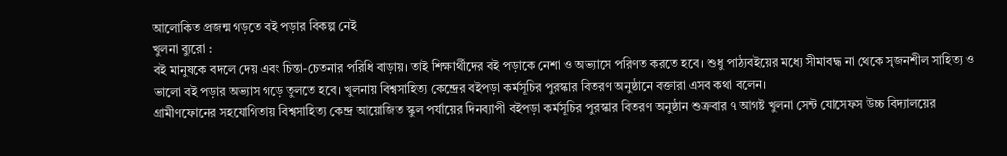আলোকিত প্রজন্ম গড়তে বই পড়ার বিকল্প নেই
খুলনা ব্যুরো :
বই মানুষকে বদলে দেয় এবং চিন্তা-চেতনার পরিধি বাড়ায়। তাই শিক্ষার্থীদের বই পড়াকে নেশা ও অভ্যাসে পরিণত করতে হবে। শুধু পাঠ্যবইয়ের মধ্যে সীমাবদ্ধ না থেকে সৃজনশীল সাহিত্য ও ভালো বই পড়ার অভ্যাস গড়ে তুলতে হবে। খুলনায় বিশ্বসাহিত্য কেন্দ্রের বইপড়া কর্মসূচির পুরস্কার বিতরণ অনুষ্ঠানে বক্তারা এসব কথা বলেন।
গ্রামীণফোনের সহযোগিতায় বিশ্বসাহিত্য কেন্দ্র আয়োজিত স্কুল পর্যায়ের দিনব্যাপী বইপড়া কর্মসূচির পুরস্কার বিতরণ অনুষ্ঠান শুক্রবার ৭ আগষ্ট খুলনা সেন্ট যোসেফস উচ্চ বিদ্যালয়ের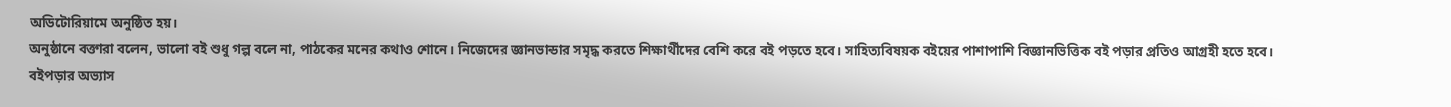অডিটোরিয়ামে অনুষ্ঠিত হয়।
অনুষ্ঠানে বক্তারা বলেন, ভালো বই শুধু গল্প বলে না, পাঠকের মনের কথাও শোনে। নিজেদের জ্ঞানভান্ডার সমৃদ্ধ করতে শিক্ষার্থীদের বেশি করে বই পড়তে হবে। সাহিত্যবিষয়ক বইয়ের পাশাপাশি বিজ্ঞানভিত্তিক বই পড়ার প্রতিও আগ্রহী হতে হবে। বইপড়ার অভ্যাস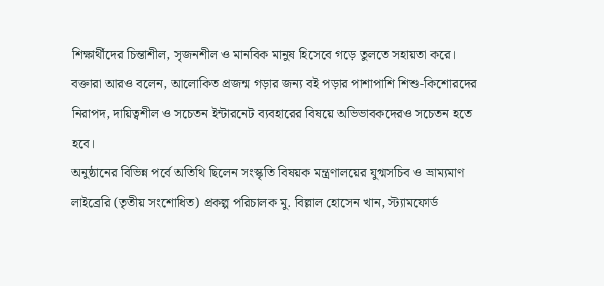শিক্ষার্থীদের চিন্তাশীল, সৃজনশীল ও মানবিক মানুষ হিসেবে গড়ে তুলতে সহায়তা করে।
বক্তারা আরও বলেন, আলোকিত প্রজন্ম গড়ার জন্য বই পড়ার পাশাপাশি শিশু-কিশোরদের নিরাপদ, দায়িত্বশীল ও সচেতন ইন্টারনেট ব্যবহারের বিষয়ে অভিভাবকদেরও সচেতন হতে হবে।
অনুষ্ঠানের বিভিন্ন পর্বে অতিথি ছিলেন সংস্কৃতি বিষয়ক মন্ত্রণালয়ের যুগ্মসচিব ও ভ্রাম্যমাণ লাইব্রেরি (তৃতীয় সংশোধিত) প্রকল্প পরিচালক মু. বিল্লাল হোসেন খান, স্ট্যামফোর্ড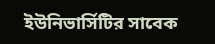ইউনিভার্সিটির সাবেক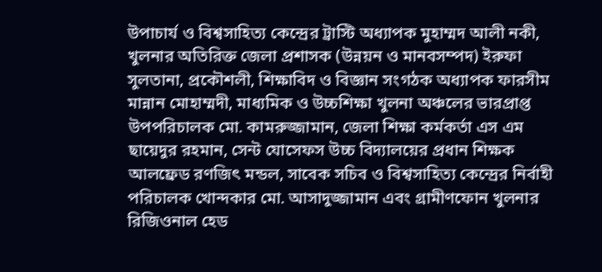উপাচার্য ও বিশ্বসাহিত্য কেন্দ্রের ট্রাস্টি অধ্যাপক মুহাম্মদ আলী নকী, খুলনার অতিরিক্ত জেলা প্রশাসক (উন্নয়ন ও মানবসম্পদ) ইরুফা সুলতানা, প্রকৌশলী, শিক্ষাবিদ ও বিজ্ঞান সংগঠক অধ্যাপক ফারসীম মান্নান মোহাম্মদী, মাধ্যমিক ও উচ্চশিক্ষা খুলনা অঞ্চলের ভারপ্রাপ্ত উপপরিচালক মো. কামরুজ্জামান, জেলা শিক্ষা কর্মকর্তা এস এম ছায়েদুর রহমান, সেন্ট যোসেফস উচ্চ বিদ্যালয়ের প্রধান শিক্ষক আলফ্রেড রণজিৎ মন্ডল, সাবেক সচিব ও বিশ্বসাহিত্য কেন্দ্রের নির্বাহী পরিচালক খোন্দকার মো. আসাদুজ্জামান এবং গ্রামীণফোন খুলনার রিজিওনাল হেড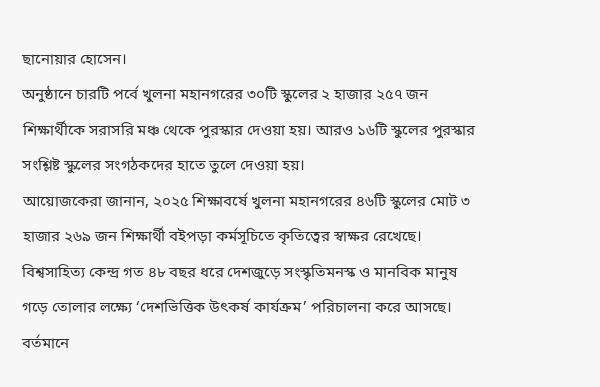ছানোয়ার হোসেন।
অনুষ্ঠানে চারটি পর্বে খুলনা মহানগরের ৩০টি স্কুলের ২ হাজার ২৫৭ জন শিক্ষার্থীকে সরাসরি মঞ্চ থেকে পুরস্কার দেওয়া হয়। আরও ১৬টি স্কুলের পুরস্কার সংশ্লিষ্ট স্কুলের সংগঠকদের হাতে তুলে দেওয়া হয়।
আয়োজকেরা জানান, ২০২৫ শিক্ষাবর্ষে খুলনা মহানগরের ৪৬টি স্কুলের মোট ৩ হাজার ২৬৯ জন শিক্ষার্থী বইপড়া কর্মসূচিতে কৃতিত্বের স্বাক্ষর রেখেছে।
বিশ্বসাহিত্য কেন্দ্র গত ৪৮ বছর ধরে দেশজুড়ে সংস্কৃতিমনস্ক ও মানবিক মানুষ গড়ে তোলার লক্ষ্যে ‘দেশভিত্তিক উৎকর্ষ কার্যক্রম’ পরিচালনা করে আসছে। বর্তমানে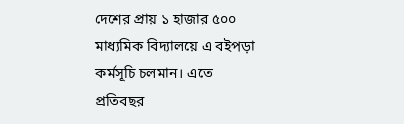দেশের প্রায় ১ হাজার ৫০০ মাধ্যমিক বিদ্যালয়ে এ বইপড়া কর্মসূচি চলমান। এতে প্রতিবছর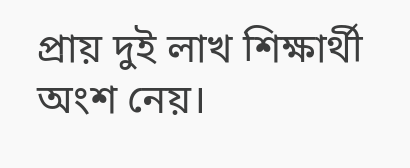প্রায় দুই লাখ শিক্ষার্থী অংশ নেয়।